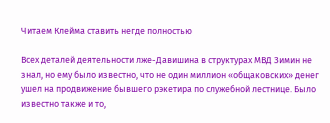Читаем Клейма ставить негде полностью

Всех деталей деятельности лже-Давишина в структурах МВД Зимин не знал, но ему было известно, что не один миллион «общаковских» денег ушел на продвижение бывшего рэкетира по служебной лестнице. Было известно также и то,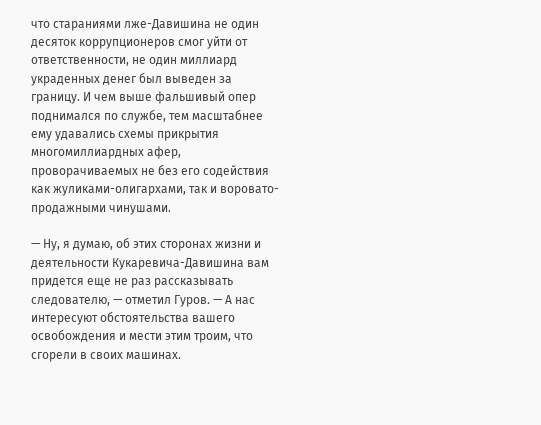что стараниями лже-Давишина не один десяток коррупционеров смог уйти от ответственности, не один миллиард украденных денег был выведен за границу. И чем выше фальшивый опер поднимался по службе, тем масштабнее ему удавались схемы прикрытия многомиллиардных афер, проворачиваемых не без его содействия как жуликами-олигархами, так и воровато-продажными чинушами.

— Ну, я думаю, об этих сторонах жизни и деятельности Кукаревича-Давишина вам придется еще не раз рассказывать следователю, — отметил Гуров. — А нас интересуют обстоятельства вашего освобождения и мести этим троим, что сгорели в своих машинах.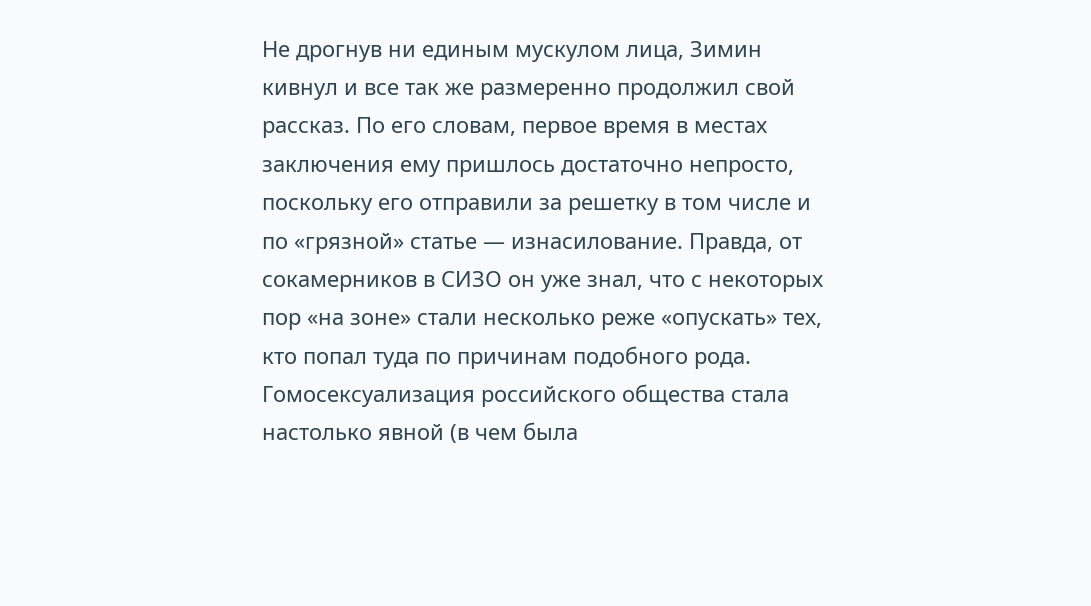Не дрогнув ни единым мускулом лица, Зимин кивнул и все так же размеренно продолжил свой рассказ. По его словам, первое время в местах заключения ему пришлось достаточно непросто, поскольку его отправили за решетку в том числе и по «грязной» статье — изнасилование. Правда, от сокамерников в СИЗО он уже знал, что с некоторых пор «на зоне» стали несколько реже «опускать» тех, кто попал туда по причинам подобного рода. Гомосексуализация российского общества стала настолько явной (в чем была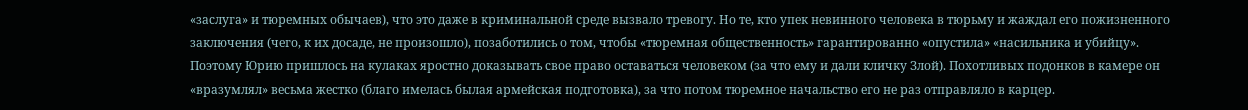«заслуга» и тюремных обычаев), что это даже в криминальной среде вызвало тревогу. Но те, кто упек невинного человека в тюрьму и жаждал его пожизненного заключения (чего, к их досаде, не произошло), позаботились о том, чтобы «тюремная общественность» гарантированно «опустила» «насильника и убийцу». Поэтому Юрию пришлось на кулаках яростно доказывать свое право оставаться человеком (за что ему и дали кличку Злой). Похотливых подонков в камере он «вразумлял» весьма жестко (благо имелась былая армейская подготовка), за что потом тюремное начальство его не раз отправляло в карцер.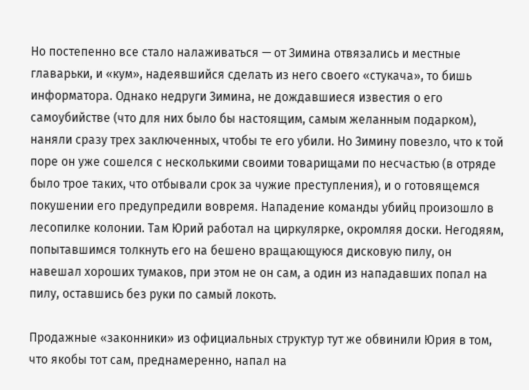Но постепенно все стало налаживаться — от Зимина отвязались и местные главарьки, и «кум», надеявшийся сделать из него своего «стукача», то бишь информатора. Однако недруги Зимина, не дождавшиеся известия о его самоубийстве (что для них было бы настоящим, самым желанным подарком), наняли сразу трех заключенных, чтобы те его убили. Но Зимину повезло, что к той поре он уже сошелся с несколькими своими товарищами по несчастью (в отряде было трое таких, что отбывали срок за чужие преступления), и о готовящемся покушении его предупредили вовремя. Нападение команды убийц произошло в лесопилке колонии. Там Юрий работал на циркулярке, окромляя доски. Негодяям, попытавшимся толкнуть его на бешено вращающуюся дисковую пилу, он навешал хороших тумаков, при этом не он сам, а один из нападавших попал на пилу, оставшись без руки по самый локоть.

Продажные «законники» из официальных структур тут же обвинили Юрия в том, что якобы тот сам, преднамеренно, напал на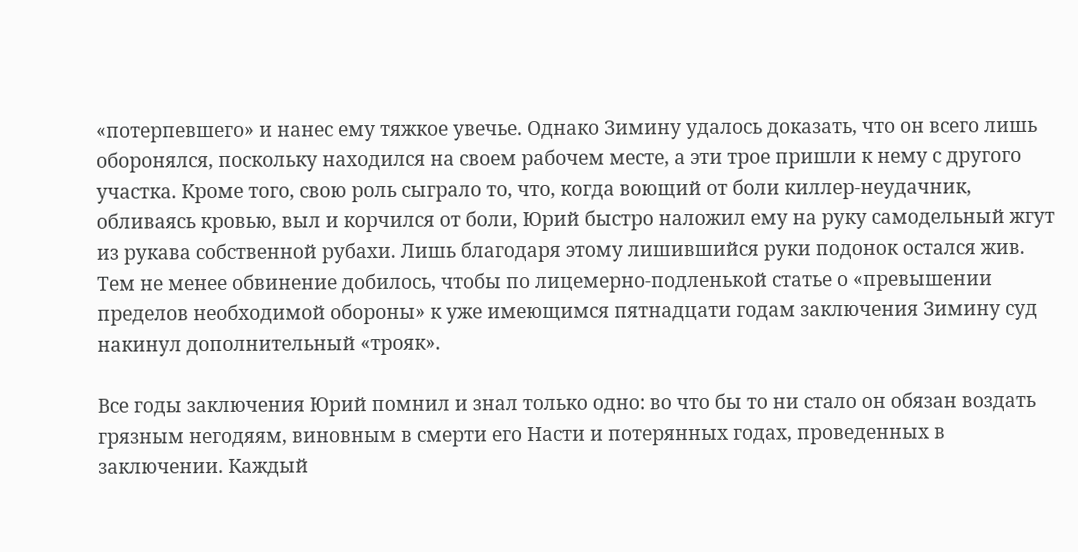«потерпевшего» и нанес ему тяжкое увечье. Однако Зимину удалось доказать, что он всего лишь оборонялся, поскольку находился на своем рабочем месте, а эти трое пришли к нему с другого участка. Кроме того, свою роль сыграло то, что, когда воющий от боли киллер-неудачник, обливаясь кровью, выл и корчился от боли, Юрий быстро наложил ему на руку самодельный жгут из рукава собственной рубахи. Лишь благодаря этому лишившийся руки подонок остался жив. Тем не менее обвинение добилось, чтобы по лицемерно-подленькой статье о «превышении пределов необходимой обороны» к уже имеющимся пятнадцати годам заключения Зимину суд накинул дополнительный «трояк».

Все годы заключения Юрий помнил и знал только одно: во что бы то ни стало он обязан воздать грязным негодяям, виновным в смерти его Насти и потерянных годах, проведенных в заключении. Каждый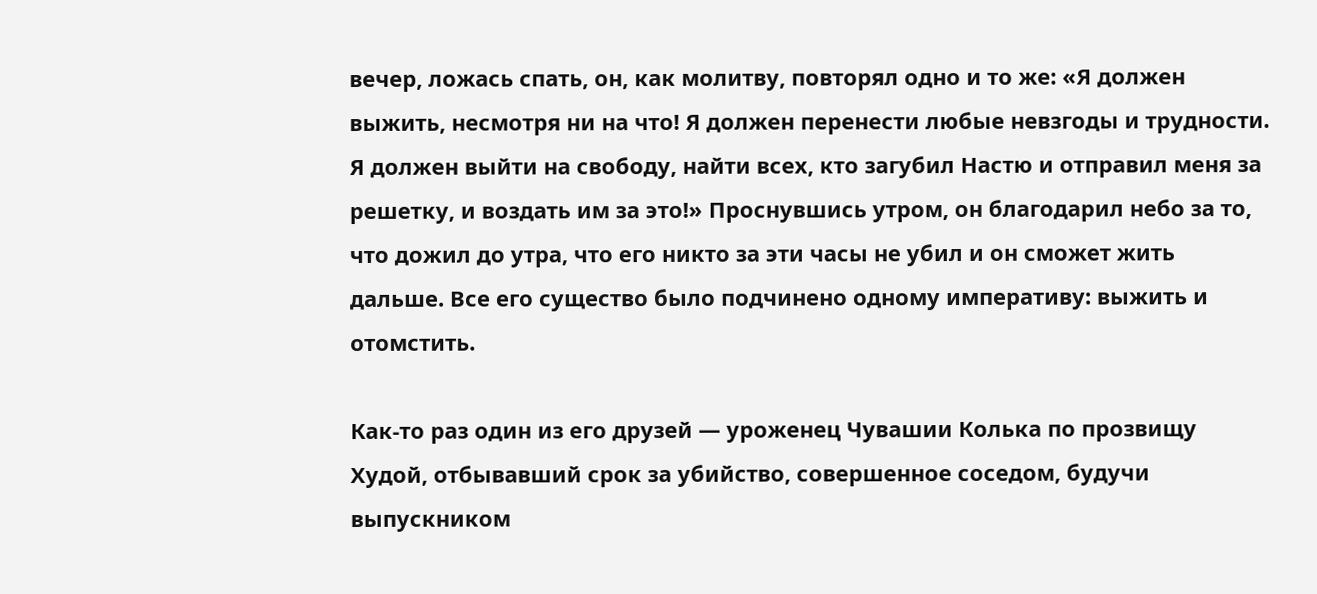вечер, ложась спать, он, как молитву, повторял одно и то же: «Я должен выжить, несмотря ни на что! Я должен перенести любые невзгоды и трудности. Я должен выйти на свободу, найти всех, кто загубил Настю и отправил меня за решетку, и воздать им за это!» Проснувшись утром, он благодарил небо за то, что дожил до утра, что его никто за эти часы не убил и он сможет жить дальше. Все его существо было подчинено одному императиву: выжить и отомстить.

Как-то раз один из его друзей — уроженец Чувашии Колька по прозвищу Худой, отбывавший срок за убийство, совершенное соседом, будучи выпускником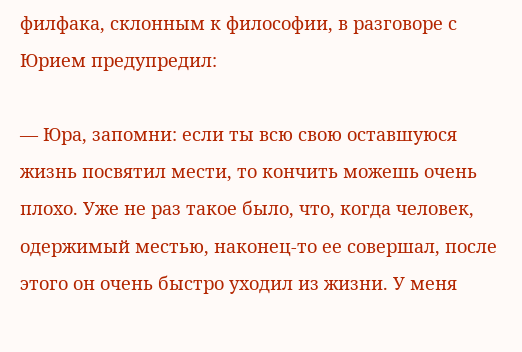филфака, склонным к философии, в разговоре с Юрием предупредил:

— Юра, запомни: если ты всю свою оставшуюся жизнь посвятил мести, то кончить можешь очень плохо. Уже не раз такое было, что, когда человек, одержимый местью, наконец-то ее совершал, после этого он очень быстро уходил из жизни. У меня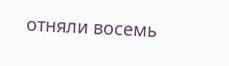отняли восемь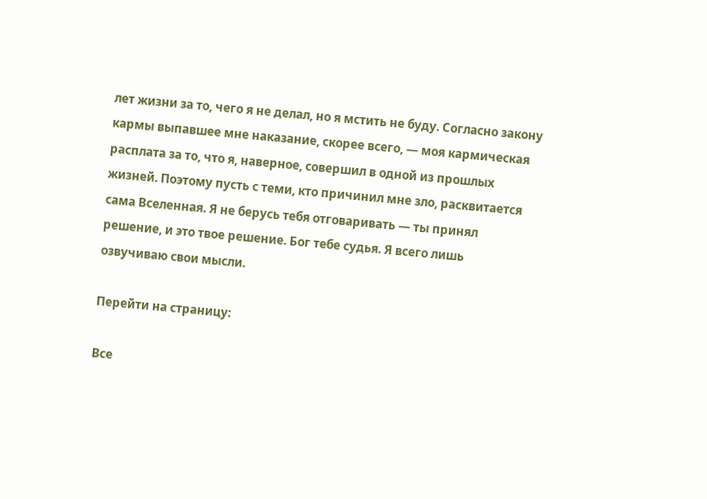лет жизни за то, чего я не делал, но я мстить не буду. Согласно закону кармы выпавшее мне наказание, скорее всего, — моя кармическая расплата за то, что я, наверное, совершил в одной из прошлых жизней. Поэтому пусть с теми, кто причинил мне зло, расквитается сама Вселенная. Я не берусь тебя отговаривать — ты принял решение, и это твое решение. Бог тебе судья. Я всего лишь озвучиваю свои мысли.

Перейти на страницу:

Все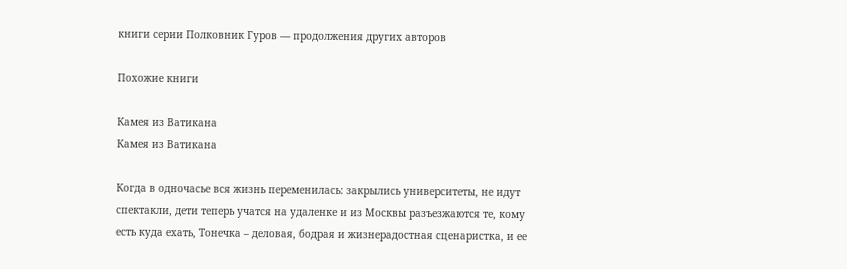книги серии Полковник Гуров — продолжения других авторов

Похожие книги

Камея из Ватикана
Камея из Ватикана

Когда в одночасье вся жизнь переменилась: закрылись университеты, не идут спектакли, дети теперь учатся на удаленке и из Москвы разъезжаются те, кому есть куда ехать, Тонечка – деловая, бодрая и жизнерадостная сценаристка, и ее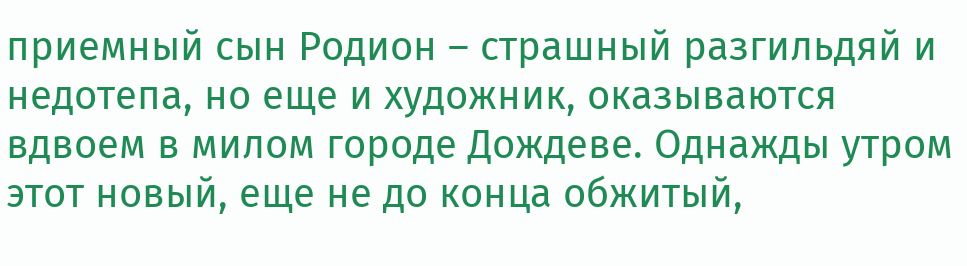приемный сын Родион – страшный разгильдяй и недотепа, но еще и художник, оказываются вдвоем в милом городе Дождеве. Однажды утром этот новый, еще не до конца обжитый,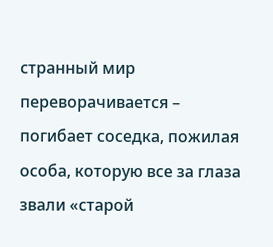странный мир переворачивается – погибает соседка, пожилая особа, которую все за глаза звали «старой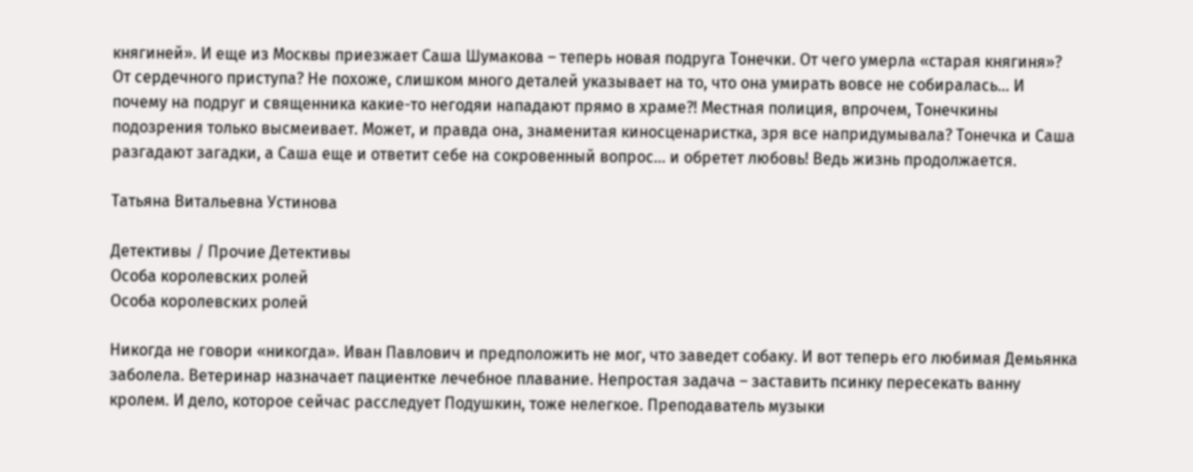княгиней». И еще из Москвы приезжает Саша Шумакова – теперь новая подруга Тонечки. От чего умерла «старая княгиня»? От сердечного приступа? Не похоже, слишком много деталей указывает на то, что она умирать вовсе не собиралась… И почему на подруг и священника какие-то негодяи нападают прямо в храме?! Местная полиция, впрочем, Тонечкины подозрения только высмеивает. Может, и правда она, знаменитая киносценаристка, зря все напридумывала? Тонечка и Саша разгадают загадки, а Саша еще и ответит себе на сокровенный вопрос… и обретет любовь! Ведь жизнь продолжается.

Татьяна Витальевна Устинова

Детективы / Прочие Детективы
Особа королевских ролей
Особа королевских ролей

Никогда не говори «никогда». Иван Павлович и предположить не мог, что заведет собаку. И вот теперь его любимая Демьянка заболела. Ветеринар назначает пациентке лечебное плавание. Непростая задача – заставить псинку пересекать ванну кролем. И дело, которое сейчас расследует Подушкин, тоже нелегкое. Преподаватель музыки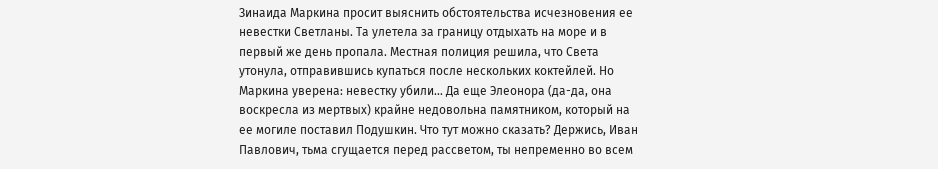Зинаида Маркина просит выяснить обстоятельства исчезновения ее невестки Светланы. Та улетела за границу отдыхать на море и в первый же день пропала. Местная полиция решила, что Света утонула, отправившись купаться после нескольких коктейлей. Но Маркина уверена: невестку убили… Да еще Элеонора (да-да, она воскресла из мертвых) крайне недовольна памятником, который на ее могиле поставил Подушкин. Что тут можно сказать? Держись, Иван Павлович, тьма сгущается перед рассветом, ты непременно во всем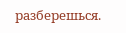разберешься.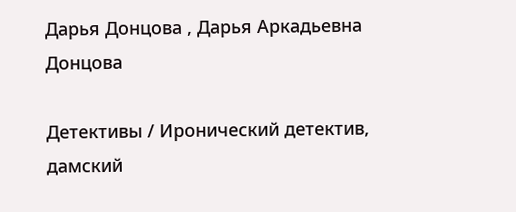Дарья Донцова , Дарья Аркадьевна Донцова

Детективы / Иронический детектив, дамский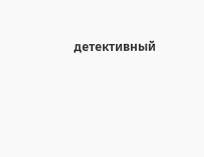детективный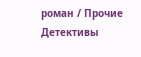роман / Прочие Детективы